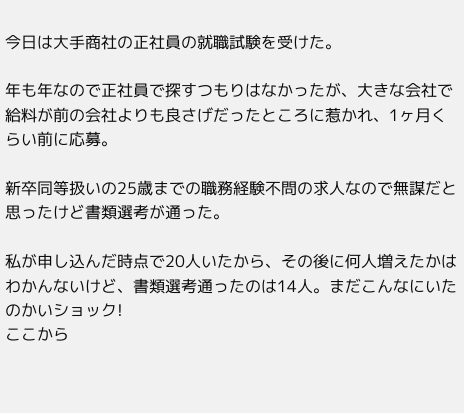今日は大手商社の正社員の就職試験を受けた。

年も年なので正社員で探すつもりはなかったが、大きな会社で給料が前の会社よりも良さげだったところに惹かれ、1ヶ月くらい前に応募。

新卒同等扱いの25歳までの職務経験不問の求人なので無謀だと思ったけど書類選考が通った。

私が申し込んだ時点で20人いたから、その後に何人増えたかはわかんないけど、書類選考通ったのは14人。まだこんなにいたのかいショック!
ここから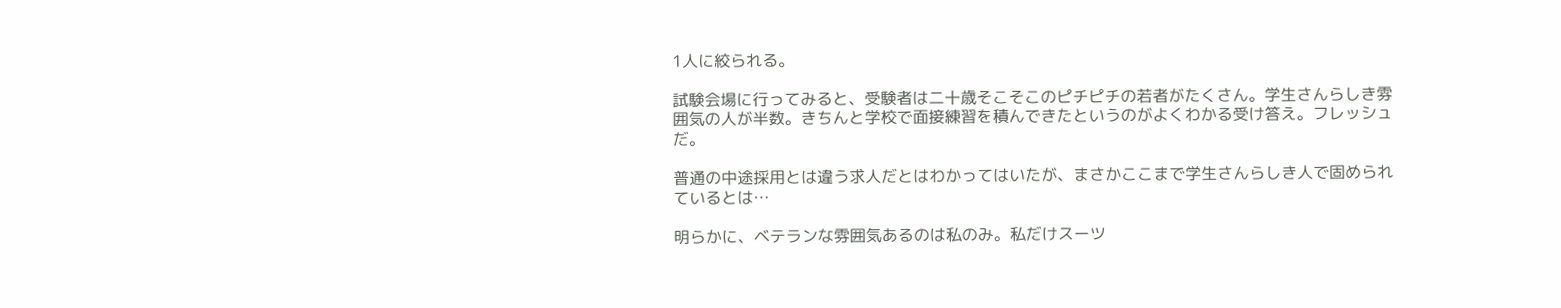1人に絞られる。

試験会場に行ってみると、受験者は二十歳そこそこのピチピチの若者がたくさん。学生さんらしき雰囲気の人が半数。きちんと学校で面接練習を積んできたというのがよくわかる受け答え。フレッシュだ。

普通の中途採用とは違う求人だとはわかってはいたが、まさかここまで学生さんらしき人で固められているとは…

明らかに、ベテランな雰囲気あるのは私のみ。私だけスーツ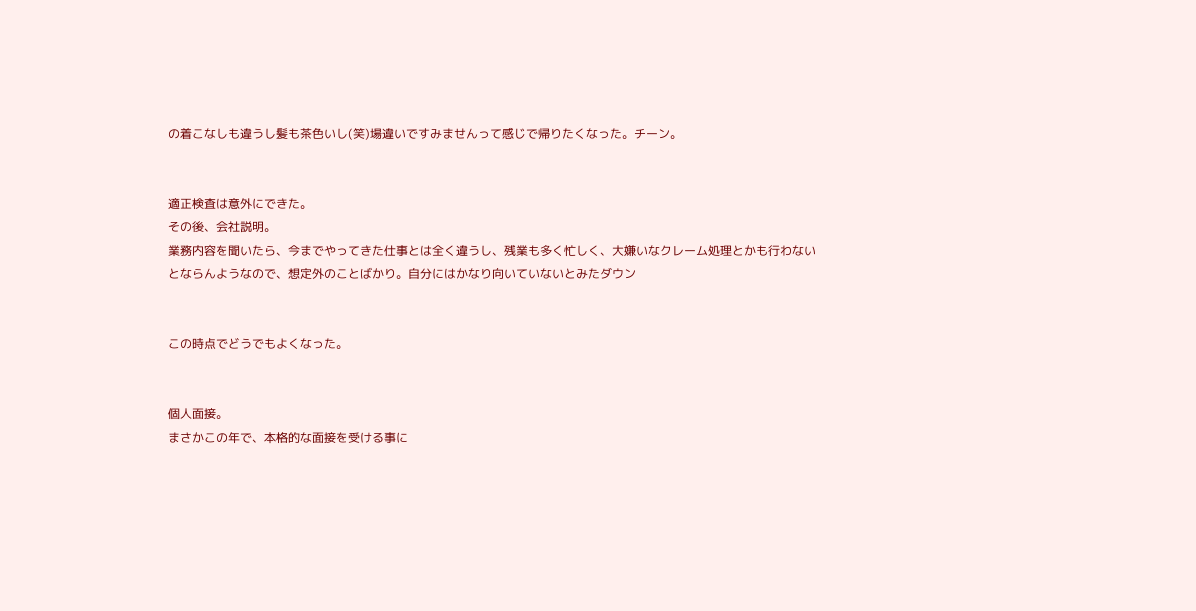の着こなしも違うし髪も茶色いし(笑)場違いですみませんって感じで帰りたくなった。チーン。


適正検査は意外にできた。
その後、会社説明。
業務内容を聞いたら、今までやってきた仕事とは全く違うし、残業も多く忙しく、大嫌いなクレーム処理とかも行わないとならんようなので、想定外のことばかり。自分にはかなり向いていないとみたダウン


この時点でどうでもよくなった。


個人面接。
まさかこの年で、本格的な面接を受ける事に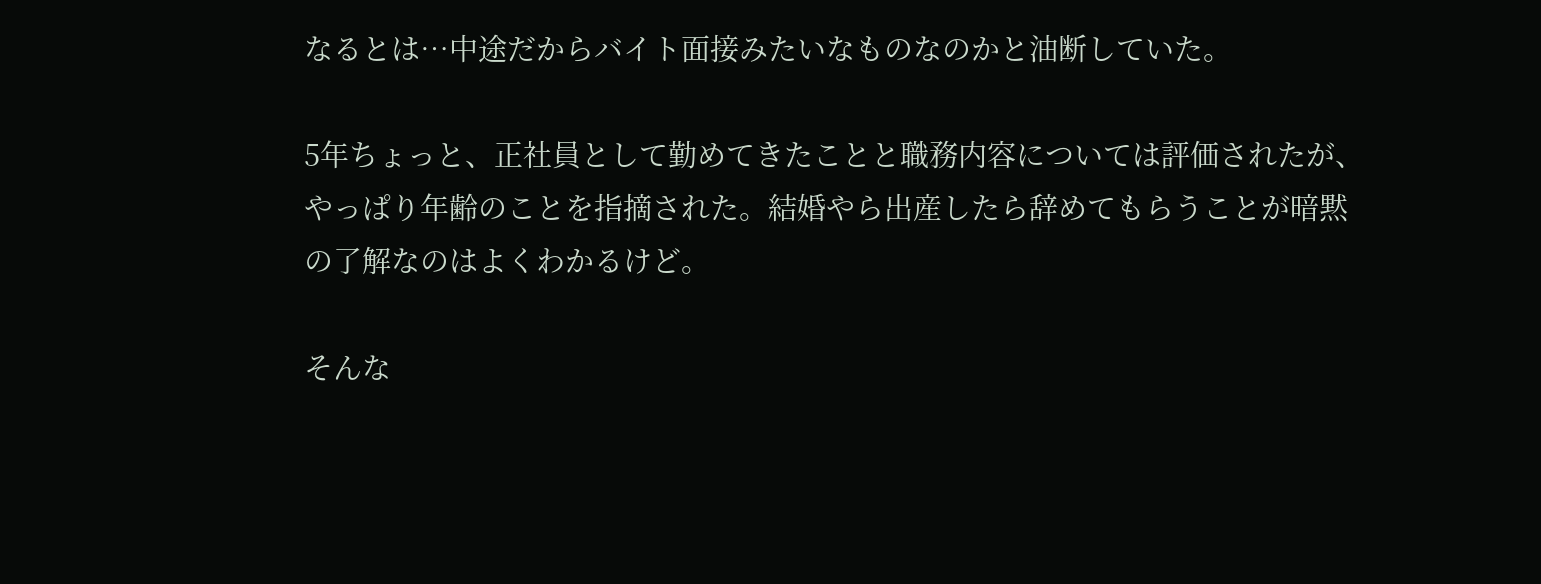なるとは…中途だからバイト面接みたいなものなのかと油断していた。

5年ちょっと、正社員として勤めてきたことと職務内容については評価されたが、やっぱり年齢のことを指摘された。結婚やら出産したら辞めてもらうことが暗黙の了解なのはよくわかるけど。

そんな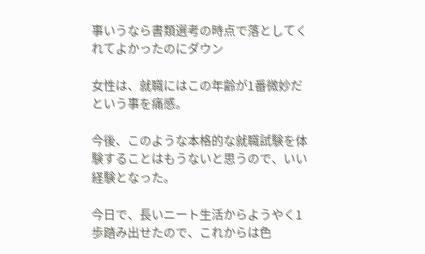事いうなら書類選考の時点で落としてくれてよかったのにダウン

女性は、就職にはこの年齢が1番微妙だという事を痛感。

今後、このような本格的な就職試験を体験することはもうないと思うので、いい経験となった。

今日で、長いニート生活からようやく1歩踏み出せたので、これからは色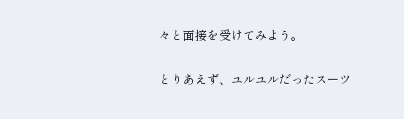々と面接を受けてみよう。

とりあえず、ユルユルだったスーツ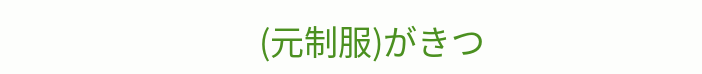(元制服)がきつ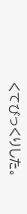くてびっくりした。